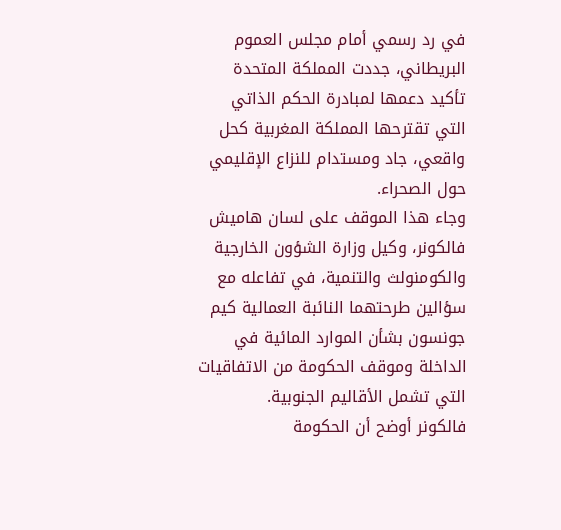في رد رسمي أمام مجلس العموم البريطاني، جددت المملكة المتحدة تأكيد دعمها لمبادرة الحكم الذاتي التي تقترحها المملكة المغربية كحل واقعي، جاد ومستدام للنزاع الإقليمي حول الصحراء.
وجاء هذا الموقف على لسان هاميش فالكونر، وكيل وزارة الشؤون الخارجية والكومنولث والتنمية، في تفاعله مع سؤالين طرحتهما النائبة العمالية كيم جونسون بشأن الموارد المائية في الداخلة وموقف الحكومة من الاتفاقيات التي تشمل الأقاليم الجنوبية.
فالكونر أوضح أن الحكومة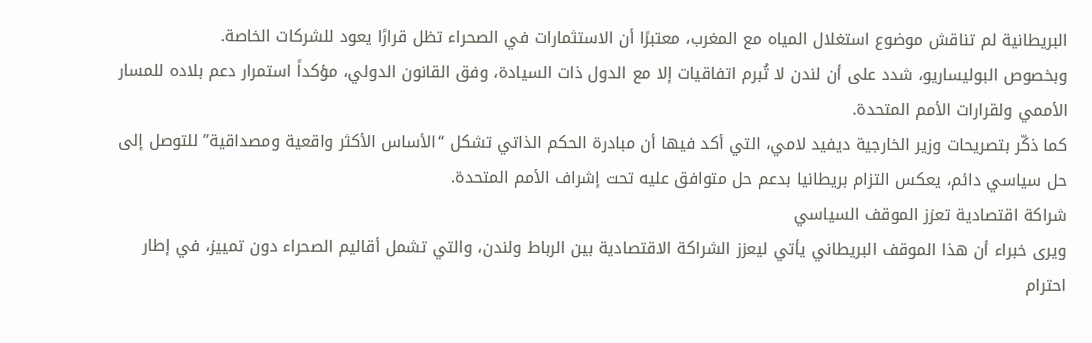البريطانية لم تناقش موضوع استغلال المياه مع المغرب، معتبرًا أن الاستثمارات في الصحراء تظل قرارًا يعود للشركات الخاصة.
وبخصوص البوليساريو، شدد على أن لندن لا تُبرم اتفاقيات إلا مع الدول ذات السيادة، وفق القانون الدولي، مؤكداً استمرار دعم بلاده للمسار الأممي ولقرارات الأمم المتحدة.
كما ذكّر بتصريحات وزير الخارجية ديفيد لامي، التي أكد فيها أن مبادرة الحكم الذاتي تشكل “الأساس الأكثر واقعية ومصداقية” للتوصل إلى حل سياسي دائم، يعكس التزام بريطانيا بدعم حل متوافق عليه تحت إشراف الأمم المتحدة.
شراكة اقتصادية تعزز الموقف السياسي
ويرى خبراء أن هذا الموقف البريطاني يأتي ليعزز الشراكة الاقتصادية بين الرباط ولندن، والتي تشمل أقاليم الصحراء دون تمييز، في إطار احترام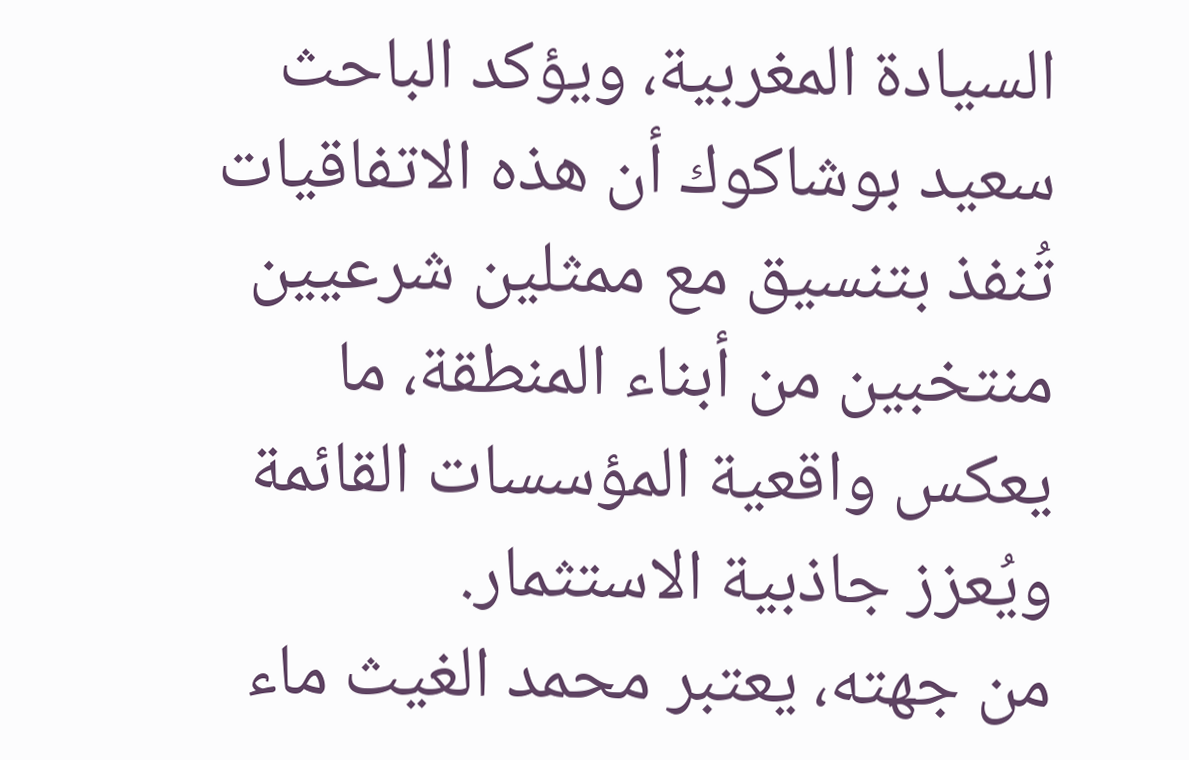السيادة المغربية، ويؤكد الباحث سعيد بوشاكوك أن هذه الاتفاقيات تُنفذ بتنسيق مع ممثلين شرعيين منتخبين من أبناء المنطقة، ما يعكس واقعية المؤسسات القائمة ويُعزز جاذبية الاستثمار.
من جهته، يعتبر محمد الغيث ماء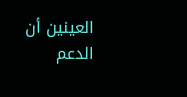العينين أن الدعم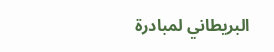البريطاني لمبادرة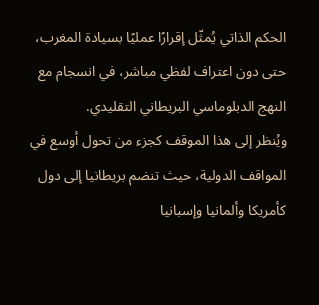الحكم الذاتي يُمثّل إقرارًا عمليًا بسيادة المغرب، حتى دون اعتراف لفظي مباشر، في انسجام مع النهج الدبلوماسي البريطاني التقليدي.
ويُنظر إلى هذا الموقف كجزء من تحول أوسع في المواقف الدولية، حيث تنضم بريطانيا إلى دول كأمريكا وألمانيا وإسبانيا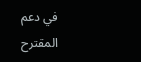في دعم المقترح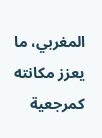المغربي، ما يعزز مكانته كمرجعية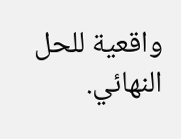واقعية للحل النهائي.